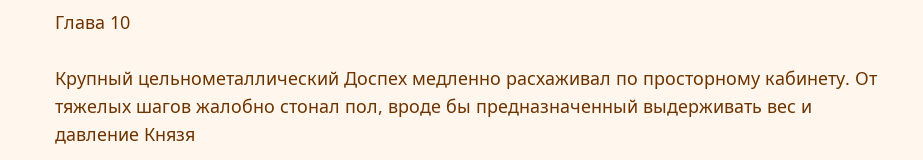Глава 10

Крупный цельнометаллический Доспех медленно расхаживал по просторному кабинету. От тяжелых шагов жалобно стонал пол, вроде бы предназначенный выдерживать вес и давление Князя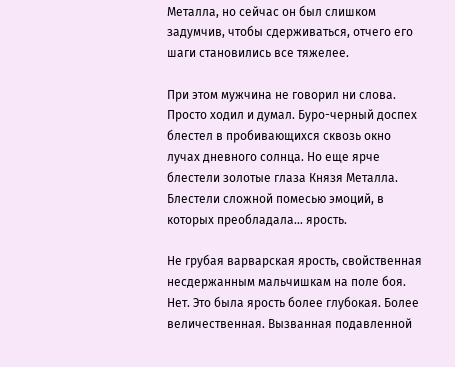Металла, но сейчас он был слишком задумчив, чтобы сдерживаться, отчего его шаги становились все тяжелее.

При этом мужчина не говорил ни слова. Просто ходил и думал. Буро-черный доспех блестел в пробивающихся сквозь окно лучах дневного солнца. Но еще ярче блестели золотые глаза Князя Металла. Блестели сложной помесью эмоций, в которых преобладала… ярость.

Не грубая варварская ярость, свойственная несдержанным мальчишкам на поле боя. Нет. Это была ярость более глубокая. Более величественная. Вызванная подавленной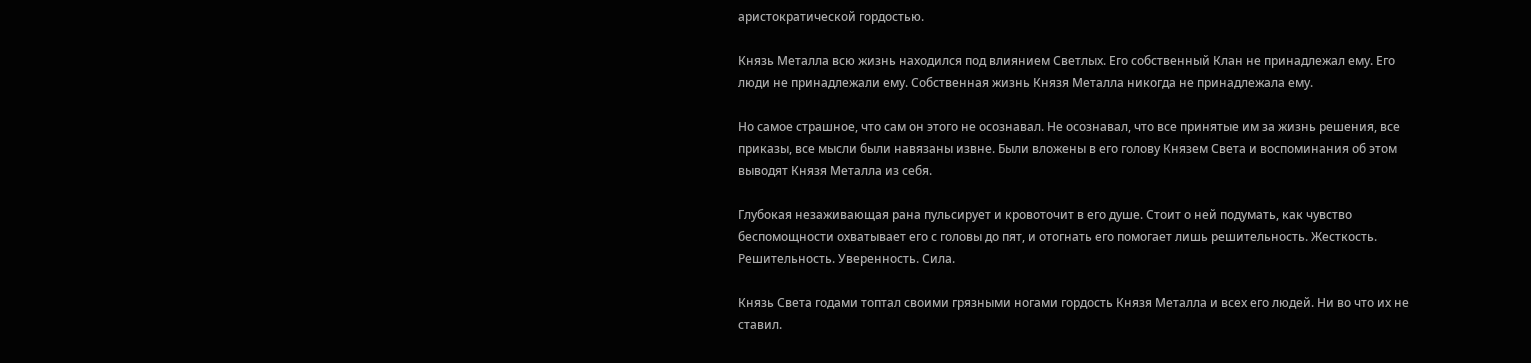аристократической гордостью.

Князь Металла всю жизнь находился под влиянием Светлых. Его собственный Клан не принадлежал ему. Его люди не принадлежали ему. Собственная жизнь Князя Металла никогда не принадлежала ему.

Но самое страшное, что сам он этого не осознавал. Не осознавал, что все принятые им за жизнь решения, все приказы, все мысли были навязаны извне. Были вложены в его голову Князем Света и воспоминания об этом выводят Князя Металла из себя.

Глубокая незаживающая рана пульсирует и кровоточит в его душе. Стоит о ней подумать, как чувство беспомощности охватывает его с головы до пят, и отогнать его помогает лишь решительность. Жесткость. Решительность. Уверенность. Сила.

Князь Света годами топтал своими грязными ногами гордость Князя Металла и всех его людей. Ни во что их не ставил.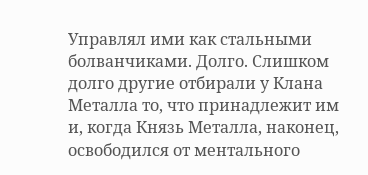Управлял ими как стальными болванчиками. Долго. Слишком долго другие отбирали у Клана Металла то, что принадлежит им и, когда Князь Металла, наконец, освободился от ментального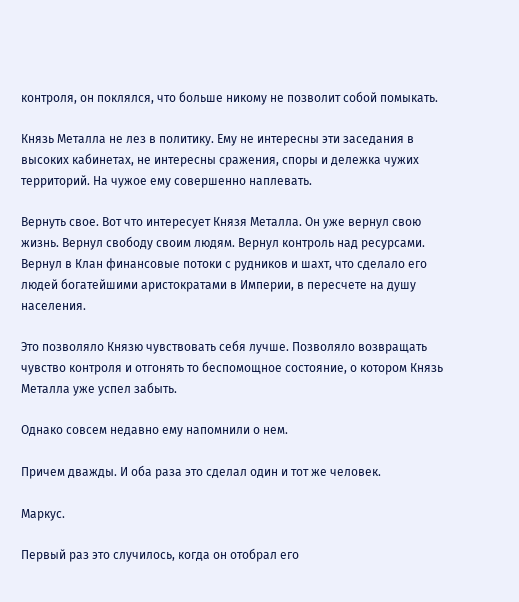контроля, он поклялся, что больше никому не позволит собой помыкать.

Князь Металла не лез в политику. Ему не интересны эти заседания в высоких кабинетах, не интересны сражения, споры и дележка чужих территорий. На чужое ему совершенно наплевать.

Вернуть свое. Вот что интересует Князя Металла. Он уже вернул свою жизнь. Вернул свободу своим людям. Вернул контроль над ресурсами. Вернул в Клан финансовые потоки с рудников и шахт, что сделало его людей богатейшими аристократами в Империи, в пересчете на душу населения.

Это позволяло Князю чувствовать себя лучше. Позволяло возвращать чувство контроля и отгонять то беспомощное состояние, о котором Князь Металла уже успел забыть.

Однако совсем недавно ему напомнили о нем.

Причем дважды. И оба раза это сделал один и тот же человек.

Маркус.

Первый раз это случилось, когда он отобрал его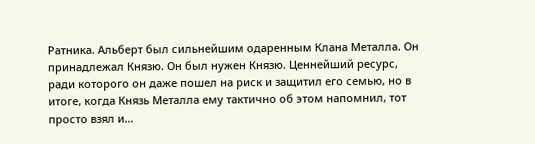Ратника. Альберт был сильнейшим одаренным Клана Металла. Он принадлежал Князю. Он был нужен Князю. Ценнейший ресурс, ради которого он даже пошел на риск и защитил его семью, но в итоге, когда Князь Металла ему тактично об этом напомнил, тот просто взял и…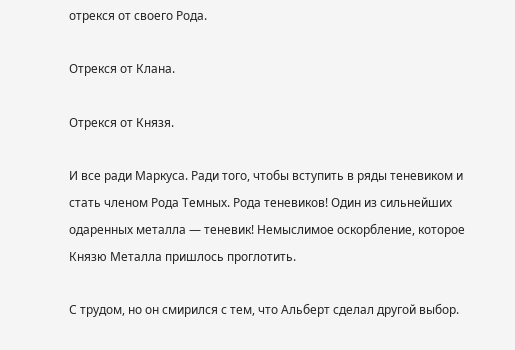отрекся от своего Рода.

Отрекся от Клана.

Отрекся от Князя.

И все ради Маркуса. Ради того, чтобы вступить в ряды теневиком и стать членом Рода Темных. Рода теневиков! Один из сильнейших одаренных металла — теневик! Немыслимое оскорбление, которое Князю Металла пришлось проглотить.

С трудом, но он смирился с тем, что Альберт сделал другой выбор.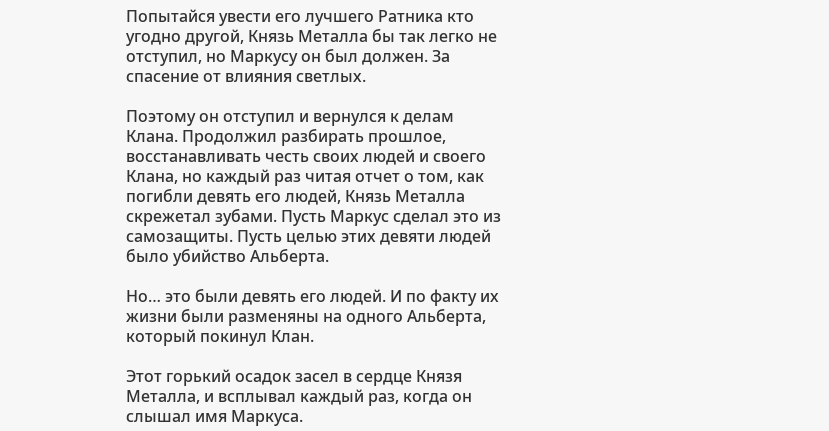Попытайся увести его лучшего Ратника кто угодно другой, Князь Металла бы так легко не отступил, но Маркусу он был должен. За спасение от влияния светлых.

Поэтому он отступил и вернулся к делам Клана. Продолжил разбирать прошлое, восстанавливать честь своих людей и своего Клана, но каждый раз читая отчет о том, как погибли девять его людей, Князь Металла скрежетал зубами. Пусть Маркус сделал это из самозащиты. Пусть целью этих девяти людей было убийство Альберта.

Но… это были девять его людей. И по факту их жизни были разменяны на одного Альберта, который покинул Клан.

Этот горький осадок засел в сердце Князя Металла, и всплывал каждый раз, когда он слышал имя Маркуса.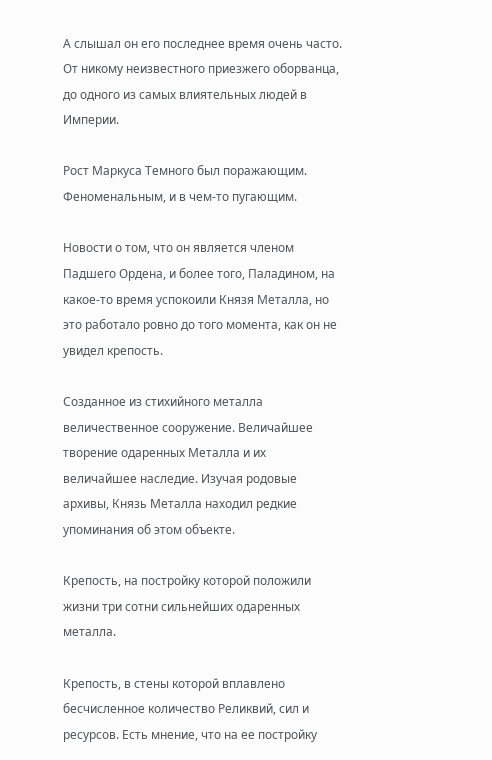А слышал он его последнее время очень часто. От никому неизвестного приезжего оборванца, до одного из самых влиятельных людей в Империи.

Рост Маркуса Темного был поражающим. Феноменальным, и в чем-то пугающим.

Новости о том, что он является членом Падшего Ордена, и более того, Паладином, на какое-то время успокоили Князя Металла, но это работало ровно до того момента, как он не увидел крепость.

Созданное из стихийного металла величественное сооружение. Величайшее творение одаренных Металла и их величайшее наследие. Изучая родовые архивы, Князь Металла находил редкие упоминания об этом объекте.

Крепость, на постройку которой положили жизни три сотни сильнейших одаренных металла.

Крепость, в стены которой вплавлено бесчисленное количество Реликвий, сил и ресурсов. Есть мнение, что на ее постройку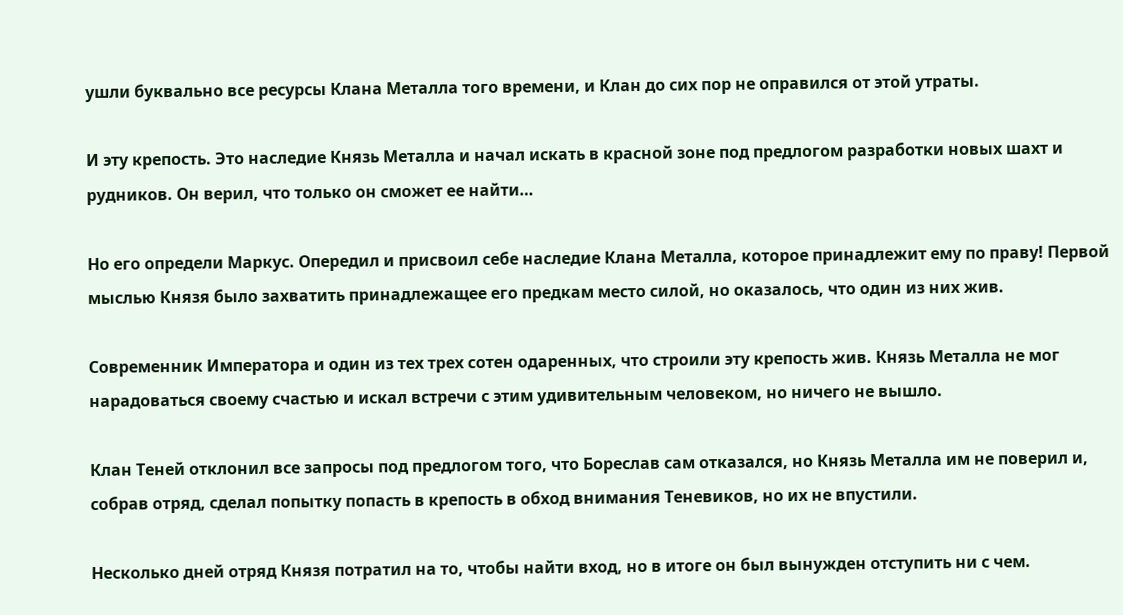ушли буквально все ресурсы Клана Металла того времени, и Клан до сих пор не оправился от этой утраты.

И эту крепость. Это наследие Князь Металла и начал искать в красной зоне под предлогом разработки новых шахт и рудников. Он верил, что только он сможет ее найти…

Но его определи Маркус. Опередил и присвоил себе наследие Клана Металла, которое принадлежит ему по праву! Первой мыслью Князя было захватить принадлежащее его предкам место силой, но оказалось, что один из них жив.

Современник Императора и один из тех трех сотен одаренных, что строили эту крепость жив. Князь Металла не мог нарадоваться своему счастью и искал встречи с этим удивительным человеком, но ничего не вышло.

Клан Теней отклонил все запросы под предлогом того, что Бореслав сам отказался, но Князь Металла им не поверил и, собрав отряд, сделал попытку попасть в крепость в обход внимания Теневиков, но их не впустили.

Несколько дней отряд Князя потратил на то, чтобы найти вход, но в итоге он был вынужден отступить ни с чем.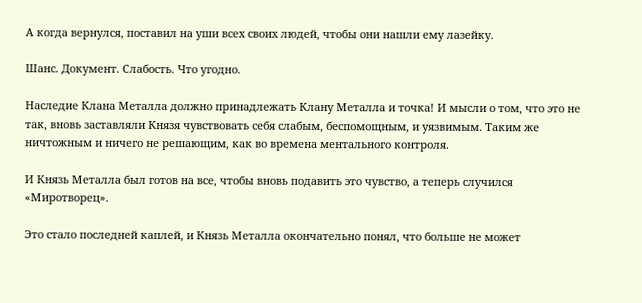А когда вернулся, поставил на уши всех своих людей, чтобы они нашли ему лазейку.

Шанс. Документ. Слабость. Что угодно.

Наследие Клана Металла должно принадлежать Клану Металла и точка! И мысли о том, что это не так, вновь заставляли Князя чувствовать себя слабым, беспомощным, и уязвимым. Таким же ничтожным и ничего не решающим, как во времена ментального контроля.

И Князь Металла был готов на все, чтобы вновь подавить это чувство, а теперь случился «Миротворец».

Это стало последней каплей, и Князь Металла окончательно понял, что больше не может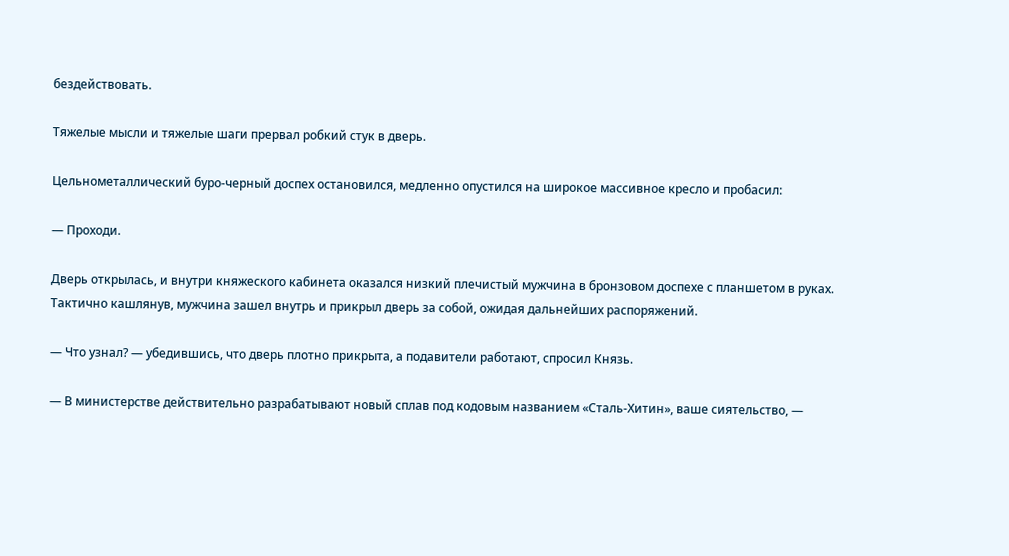бездействовать.

Тяжелые мысли и тяжелые шаги прервал робкий стук в дверь.

Цельнометаллический буро-черный доспех остановился, медленно опустился на широкое массивное кресло и пробасил:

— Проходи.

Дверь открылась, и внутри княжеского кабинета оказался низкий плечистый мужчина в бронзовом доспехе с планшетом в руках. Тактично кашлянув, мужчина зашел внутрь и прикрыл дверь за собой, ожидая дальнейших распоряжений.

— Что узнал? — убедившись, что дверь плотно прикрыта, а подавители работают, спросил Князь.

— В министерстве действительно разрабатывают новый сплав под кодовым названием «Сталь-Хитин», ваше сиятельство, —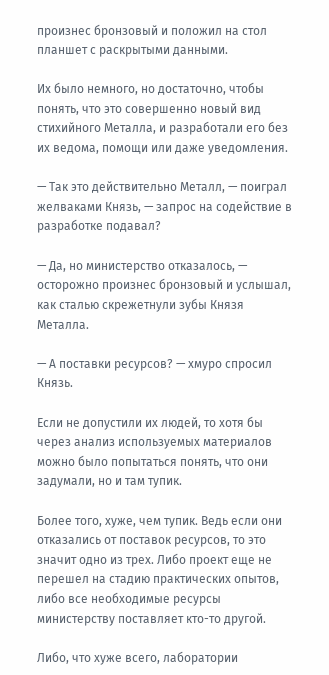произнес бронзовый и положил на стол планшет с раскрытыми данными.

Их было немного, но достаточно, чтобы понять, что это совершенно новый вид стихийного Металла, и разработали его без их ведома, помощи или даже уведомления.

— Так это действительно Металл, — поиграл желваками Князь, — запрос на содействие в разработке подавал?

— Да, но министерство отказалось, — осторожно произнес бронзовый и услышал, как сталью скрежетнули зубы Князя Металла.

— А поставки ресурсов? — хмуро спросил Князь.

Если не допустили их людей, то хотя бы через анализ используемых материалов можно было попытаться понять, что они задумали, но и там тупик.

Более того, хуже, чем тупик. Ведь если они отказались от поставок ресурсов, то это значит одно из трех. Либо проект еще не перешел на стадию практических опытов, либо все необходимые ресурсы министерству поставляет кто-то другой.

Либо, что хуже всего, лаборатории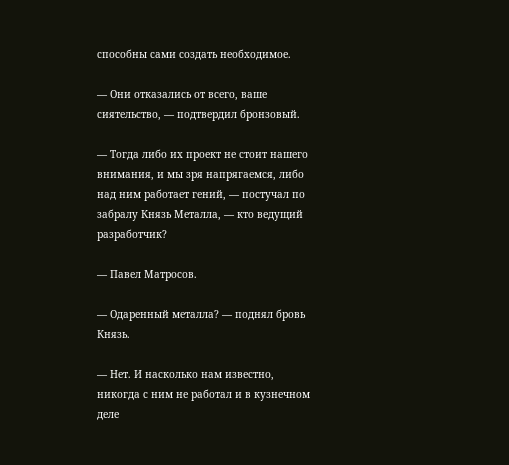способны сами создать необходимое.

— Они отказались от всего, ваше сиятельство, — подтвердил бронзовый.

— Тогда либо их проект не стоит нашего внимания, и мы зря напрягаемся, либо над ним работает гений, — постучал по забралу Князь Металла, — кто ведущий разработчик?

— Павел Матросов.

— Одаренный металла? — поднял бровь Князь.

— Нет. И насколько нам известно, никогда с ним не работал и в кузнечном деле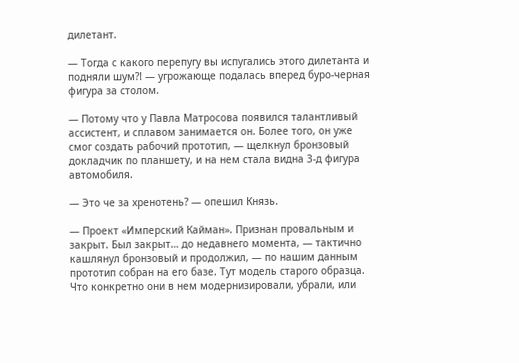дилетант.

— Тогда с какого перепугу вы испугались этого дилетанта и подняли шум⁈ — угрожающе подалась вперед буро-черная фигура за столом.

— Потому что у Павла Матросова появился талантливый ассистент, и сплавом занимается он. Более того, он уже смог создать рабочий прототип, — щелкнул бронзовый докладчик по планшету, и на нем стала видна 3-д фигура автомобиля.

— Это че за хренотень? — опешил Князь.

— Проект «Имперский Кайман». Признан провальным и закрыт. Был закрыт… до недавнего момента, — тактично кашлянул бронзовый и продолжил, — по нашим данным прототип собран на его базе. Тут модель старого образца. Что конкретно они в нем модернизировали, убрали, или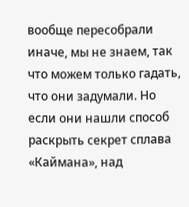вообще пересобрали иначе, мы не знаем, так что можем только гадать, что они задумали. Но если они нашли способ раскрыть секрет сплава «Каймана», над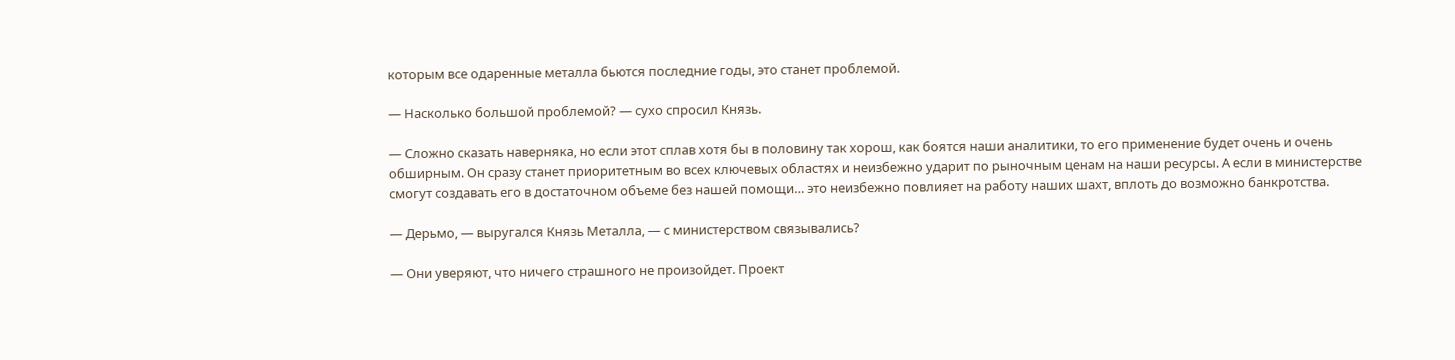которым все одаренные металла бьются последние годы, это станет проблемой.

— Насколько большой проблемой? — сухо спросил Князь.

— Сложно сказать наверняка, но если этот сплав хотя бы в половину так хорош, как боятся наши аналитики, то его применение будет очень и очень обширным. Он сразу станет приоритетным во всех ключевых областях и неизбежно ударит по рыночным ценам на наши ресурсы. А если в министерстве смогут создавать его в достаточном объеме без нашей помощи… это неизбежно повлияет на работу наших шахт, вплоть до возможно банкротства.

— Дерьмо, — выругался Князь Металла, — с министерством связывались?

— Они уверяют, что ничего страшного не произойдет. Проект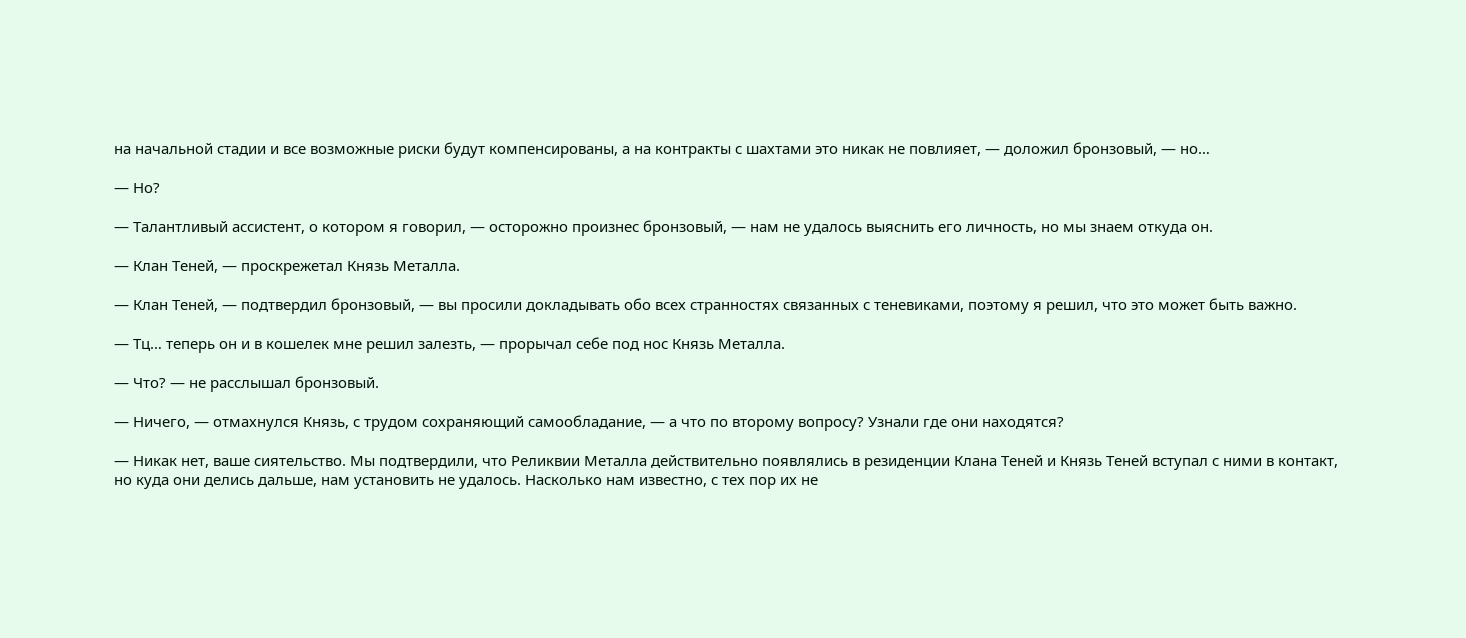на начальной стадии и все возможные риски будут компенсированы, а на контракты с шахтами это никак не повлияет, — доложил бронзовый, — но…

— Но?

— Талантливый ассистент, о котором я говорил, — осторожно произнес бронзовый, — нам не удалось выяснить его личность, но мы знаем откуда он.

— Клан Теней, — проскрежетал Князь Металла.

— Клан Теней, — подтвердил бронзовый, — вы просили докладывать обо всех странностях связанных с теневиками, поэтому я решил, что это может быть важно.

— Тц… теперь он и в кошелек мне решил залезть, — прорычал себе под нос Князь Металла.

— Что? — не расслышал бронзовый.

— Ничего, — отмахнулся Князь, с трудом сохраняющий самообладание, — а что по второму вопросу? Узнали где они находятся?

— Никак нет, ваше сиятельство. Мы подтвердили, что Реликвии Металла действительно появлялись в резиденции Клана Теней и Князь Теней вступал с ними в контакт, но куда они делись дальше, нам установить не удалось. Насколько нам известно, с тех пор их не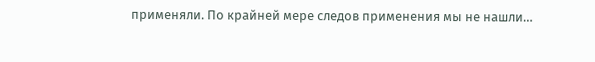применяли. По крайней мере следов применения мы не нашли…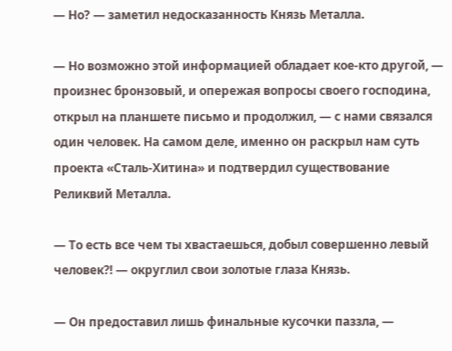— Но? — заметил недосказанность Князь Металла.

— Но возможно этой информацией обладает кое-кто другой, — произнес бронзовый, и опережая вопросы своего господина, открыл на планшете письмо и продолжил, — с нами связался один человек. На самом деле, именно он раскрыл нам суть проекта «Сталь-Хитина» и подтвердил существование Реликвий Металла.

— То есть все чем ты хвастаешься, добыл совершенно левый человек⁈ — округлил свои золотые глаза Князь.

— Он предоставил лишь финальные кусочки паззла, —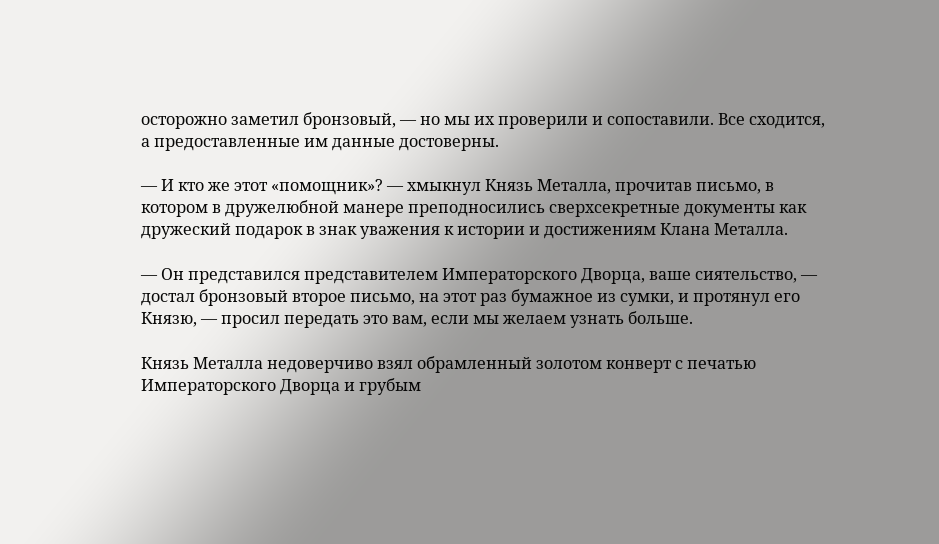осторожно заметил бронзовый, — но мы их проверили и сопоставили. Все сходится, а предоставленные им данные достоверны.

— И кто же этот «помощник»? — хмыкнул Князь Металла, прочитав письмо, в котором в дружелюбной манере преподносились сверхсекретные документы как дружеский подарок в знак уважения к истории и достижениям Клана Металла.

— Он представился представителем Императорского Дворца, ваше сиятельство, — достал бронзовый второе письмо, на этот раз бумажное из сумки, и протянул его Князю, — просил передать это вам, если мы желаем узнать больше.

Князь Металла недоверчиво взял обрамленный золотом конверт с печатью Императорского Дворца и грубым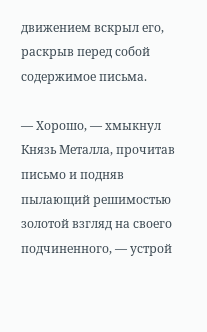движением вскрыл его, раскрыв перед собой содержимое письма.

— Хорошо, — хмыкнул Князь Металла, прочитав письмо и подняв пылающий решимостью золотой взгляд на своего подчиненного, — устрой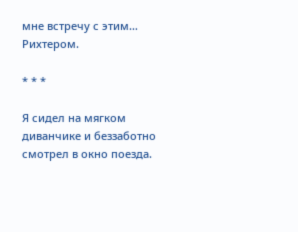мне встречу с этим… Рихтером.

* * *

Я сидел на мягком диванчике и беззаботно смотрел в окно поезда.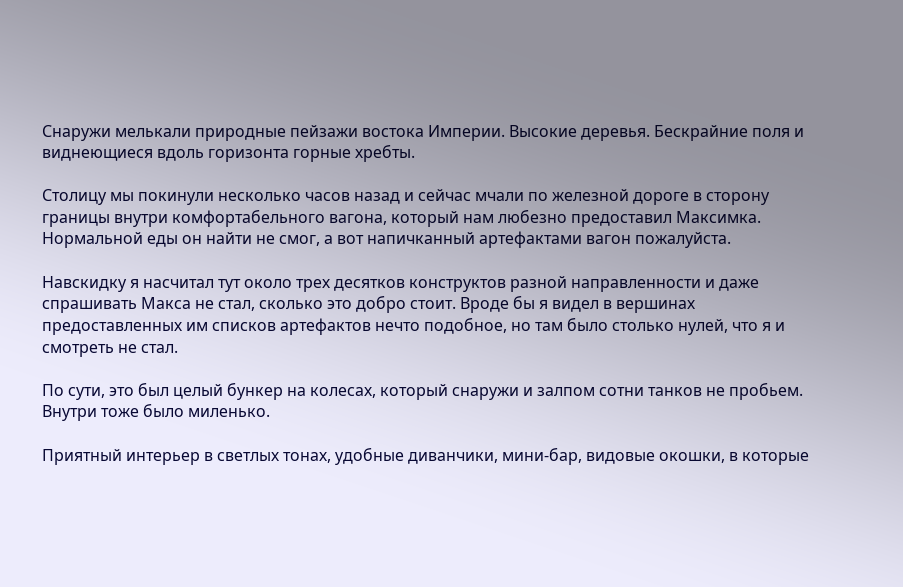Снаружи мелькали природные пейзажи востока Империи. Высокие деревья. Бескрайние поля и виднеющиеся вдоль горизонта горные хребты.

Столицу мы покинули несколько часов назад и сейчас мчали по железной дороге в сторону границы внутри комфортабельного вагона, который нам любезно предоставил Максимка. Нормальной еды он найти не смог, а вот напичканный артефактами вагон пожалуйста.

Навскидку я насчитал тут около трех десятков конструктов разной направленности и даже спрашивать Макса не стал, сколько это добро стоит. Вроде бы я видел в вершинах предоставленных им списков артефактов нечто подобное, но там было столько нулей, что я и смотреть не стал.

По сути, это был целый бункер на колесах, который снаружи и залпом сотни танков не пробьем. Внутри тоже было миленько.

Приятный интерьер в светлых тонах, удобные диванчики, мини-бар, видовые окошки, в которые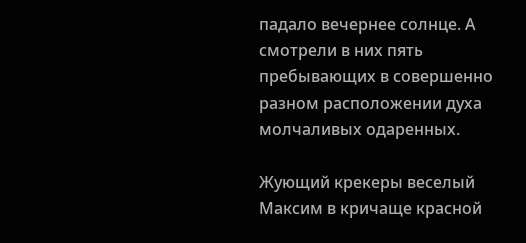падало вечернее солнце. А смотрели в них пять пребывающих в совершенно разном расположении духа молчаливых одаренных.

Жующий крекеры веселый Максим в кричаще красной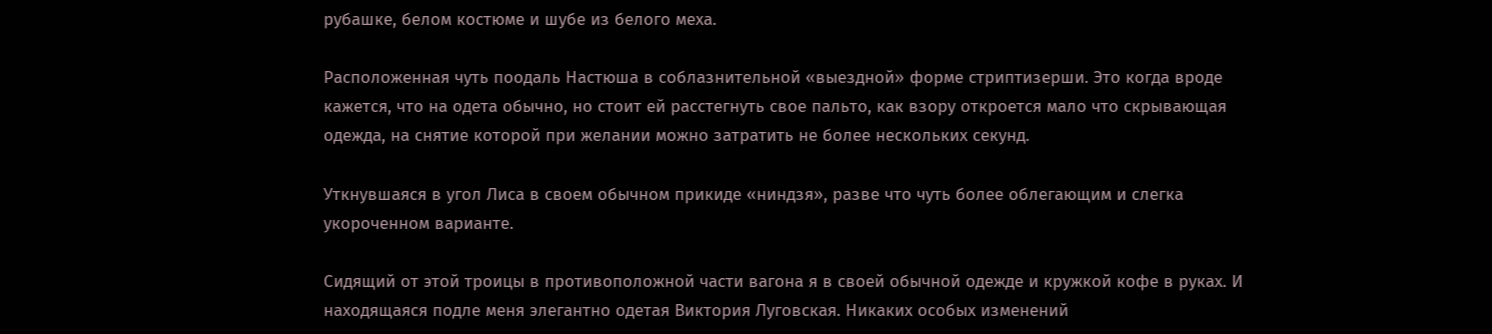рубашке, белом костюме и шубе из белого меха.

Расположенная чуть поодаль Настюша в соблазнительной «выездной» форме стриптизерши. Это когда вроде кажется, что на одета обычно, но стоит ей расстегнуть свое пальто, как взору откроется мало что скрывающая одежда, на снятие которой при желании можно затратить не более нескольких секунд.

Уткнувшаяся в угол Лиса в своем обычном прикиде «ниндзя», разве что чуть более облегающим и слегка укороченном варианте.

Сидящий от этой троицы в противоположной части вагона я в своей обычной одежде и кружкой кофе в руках. И находящаяся подле меня элегантно одетая Виктория Луговская. Никаких особых изменений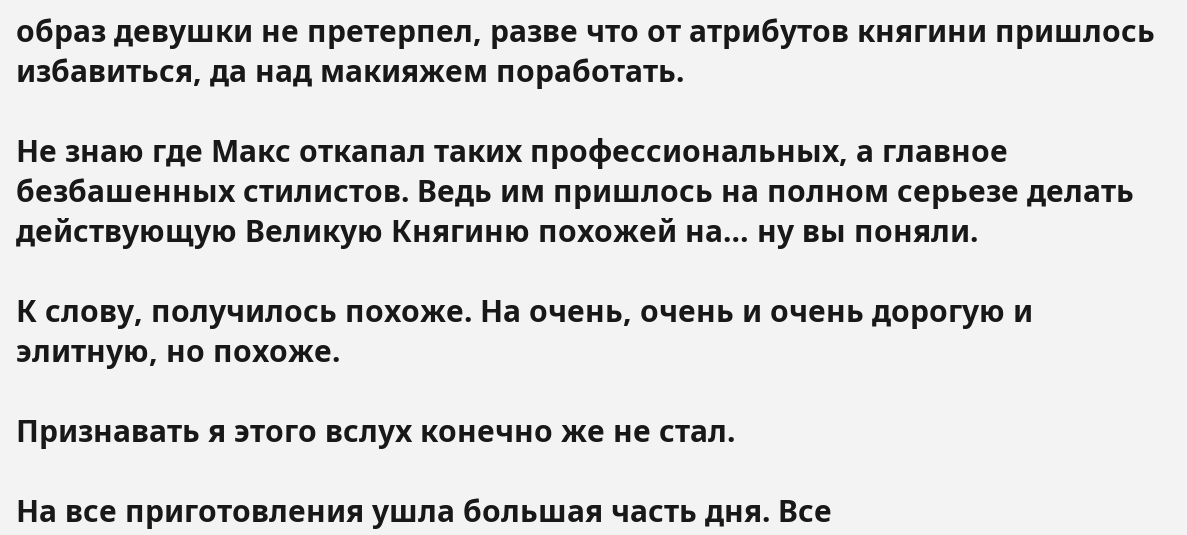образ девушки не претерпел, разве что от атрибутов княгини пришлось избавиться, да над макияжем поработать.

Не знаю где Макс откапал таких профессиональных, а главное безбашенных стилистов. Ведь им пришлось на полном серьезе делать действующую Великую Княгиню похожей на… ну вы поняли.

К слову, получилось похоже. На очень, очень и очень дорогую и элитную, но похоже.

Признавать я этого вслух конечно же не стал.

На все приготовления ушла большая часть дня. Все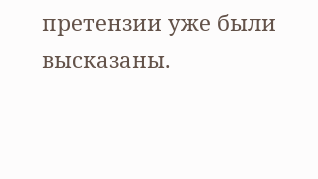претензии уже были высказаны.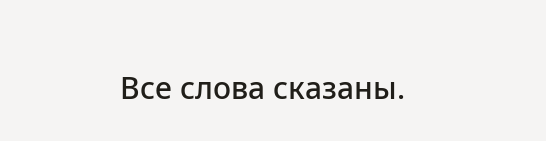Все слова сказаны.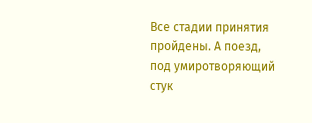Все стадии принятия пройдены. А поезд, под умиротворяющий стук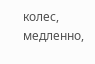колес, медленно,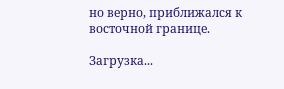но верно, приближался к восточной границе.

Загрузка...